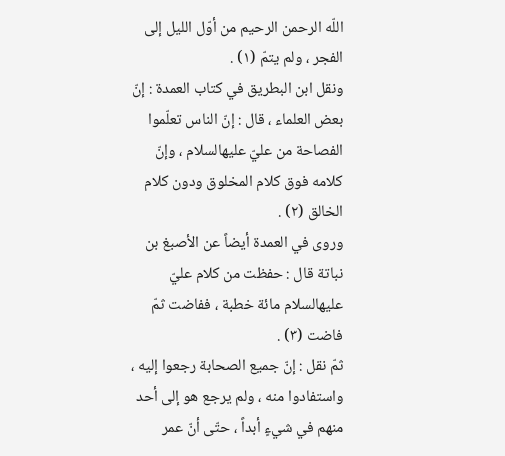اللّه الرحمن الرحيم من أوّل الليل إلى الفجر ، ولم يتمّ (١) .
ونقل ابن البطريق في كتاب العمدة : إنّ بعض العلماء ، قال : إنّ الناس تعلّموا الفصاحة من عليّ عليهالسلام ، وإنّ كلامه فوق كلام المخلوق ودون كلام الخالق (٢) .
وروى في العمدة أيضاً عن الأصبغ بن نباتة قال : حفظت من كلام عليّ عليهالسلام مائة خطبة ، ففاضت ثمّ فاضت (٣) .
ثمّ نقل : إنّ جميع الصحابة رجعوا إليه ، واستفادوا منه ، ولم يرجع هو إلى أحد منهم في شيءٍ أبداً ، حتّى أنّ عمر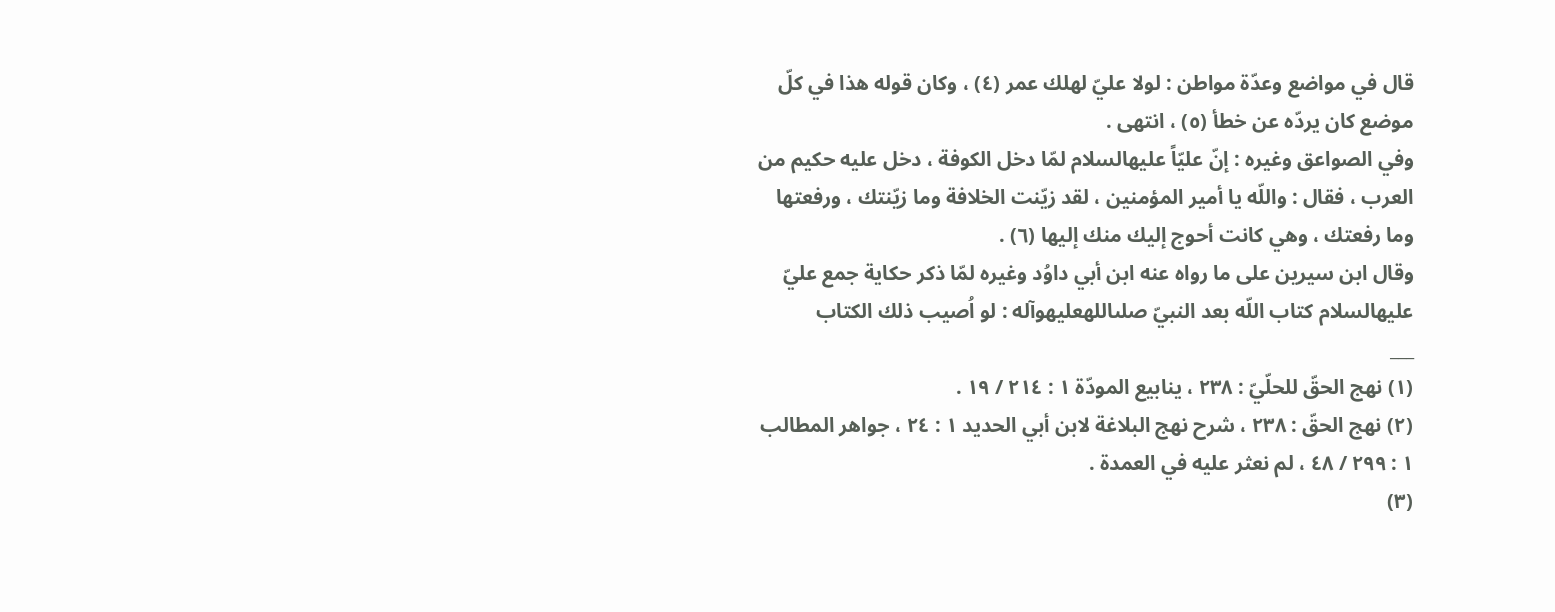قال في مواضع وعدّة مواطن : لولا عليّ لهلك عمر (٤) ، وكان قوله هذا في كلّ موضع كان يردّه عن خطأ (٥) ، انتهى .
وفي الصواعق وغيره : إنّ عليّاً عليهالسلام لمّا دخل الكوفة ، دخل عليه حكيم من العرب ، فقال : واللّه يا أمير المؤمنين ، لقد زيّنت الخلافة وما زيّنتك ، ورفعتها وما رفعتك ، وهي كانت أحوج إليك منك إليها (٦) .
وقال ابن سيرين على ما رواه عنه ابن أبي داوُد وغيره لمّا ذكر حكاية جمع عليّ عليهالسلام كتاب اللّه بعد النبيّ صلىاللهعليهوآله : لو اُصيب ذلك الكتاب
___
(١) نهج الحقّ للحلّيّ : ٢٣٨ ، ينابيع المودّة ١ : ٢١٤ / ١٩ .
(٢) نهج الحقّ : ٢٣٨ ، شرح نهج البلاغة لابن أبي الحديد ١ : ٢٤ ، جواهر المطالب ١ : ٢٩٩ / ٤٨ ، لم نعثر عليه في العمدة .
(٣)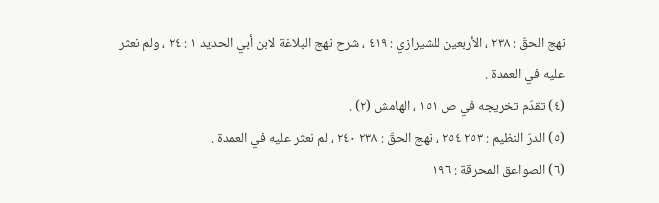نهج الحقّ : ٢٣٨ ، الأربعين للشيرازي : ٤١٩ ، شرح نهج البلاغة لابن أبي الحديد ١ : ٢٤ ، ولم نعثر عليه في العمدة .
(٤) تقدّم تخريجه في ص ١٥١ ، الهامش (٢) .
(٥) الدرّ النظيم : ٢٥٣ ٢٥٤ ، نهج الحقّ : ٢٣٨ ٢٤٠ ، لم نعثر عليه في العمدة .
(٦) الصواعق المحرقة : ١٩٦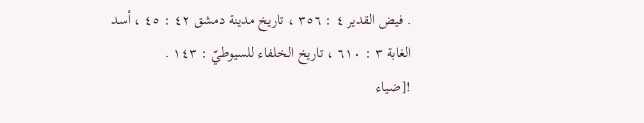. فيض القدير ٤ : ٣٥٦ ، تاريخ مدينة دمشق ٤٢ : ٤٥ ، أسد الغابة ٣ : ٦١٠ ، تاريخ الخلفاء للسيوطيّ : ١٤٣ .
![ضياء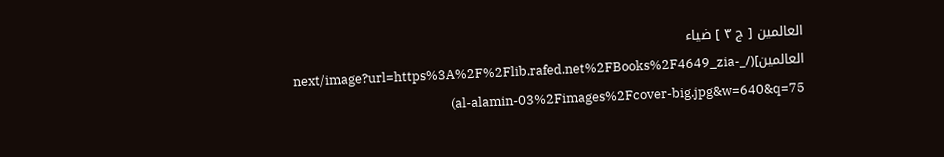العالمين [ ج ٣ ] ضياء العالمين](/_next/image?url=https%3A%2F%2Flib.rafed.net%2FBooks%2F4649_zia-al-alamin-03%2Fimages%2Fcover-big.jpg&w=640&q=75)